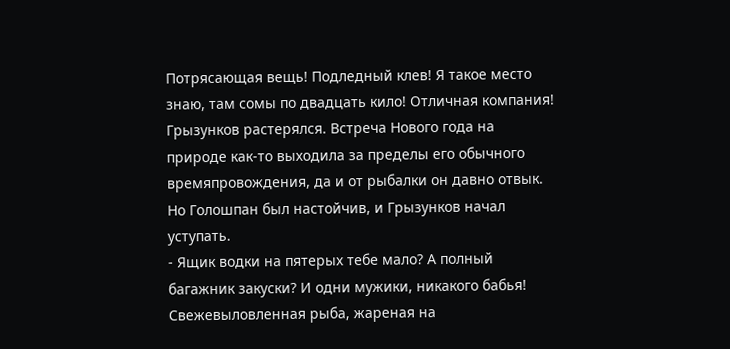Потрясающая вещь! Подледный клев! Я такое место знаю, там сомы по двадцать кило! Отличная компания!
Грызунков растерялся. Встреча Нового года на природе как-то выходила за пределы его обычного времяпровождения, да и от рыбалки он давно отвык. Но Голошпан был настойчив, и Грызунков начал уступать.
- Ящик водки на пятерых тебе мало? А полный багажник закуски? И одни мужики, никакого бабья! Свежевыловленная рыба, жареная на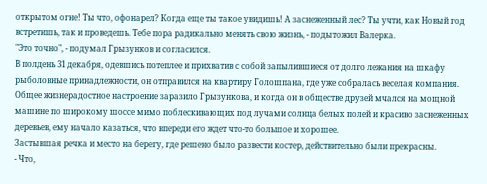открытом огне! Ты что, офонарел? Когда еще ты такое увидишь! А заснеженный лес? Ты учти, как Новый год встретишь, так и проведешь. Тебе пора радикально менять свою жизнь, - подытожил Валерка.
"Это точно", - подумал Грызунков и согласился.
В полдень 31 декабря, одевшись потеплее и прихватив с собой запылившиеся от долго лежания на шкафу рыболовные принадлежности, он отправился на квартиру Голошпана, где уже собралась веселая компания. Общее жизнерадостное настроение заразило Грызункова, и когда он в обществе друзей мчался на мощной машине по широкому шоссе мимо поблескивающих под лучами солнца белых полей и красиво заснеженных деревьев, ему начало казаться, что впереди его ждет что-то большое и хорошее.
Застывшая речка и место на берегу, где решено было развести костер, действительно были прекрасны.
- Что,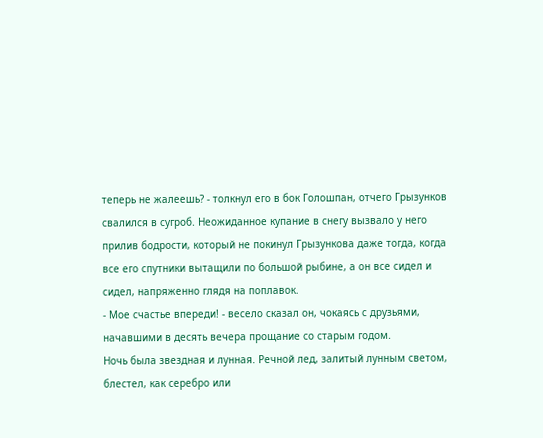теперь не жалеешь? - толкнул его в бок Голошпан, отчего Грызунков свалился в сугроб. Неожиданное купание в снегу вызвало у него прилив бодрости, который не покинул Грызункова даже тогда, когда все его спутники вытащили по большой рыбине, а он все сидел и сидел, напряженно глядя на поплавок.
- Мое счастье впереди! - весело сказал он, чокаясь с друзьями, начавшими в десять вечера прощание со старым годом.
Ночь была звездная и лунная. Речной лед, залитый лунным светом, блестел, как серебро или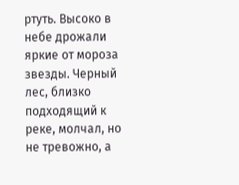ртуть. Высоко в небе дрожали яркие от мороза звезды. Черный лес, близко подходящий к реке, молчал, но не тревожно, а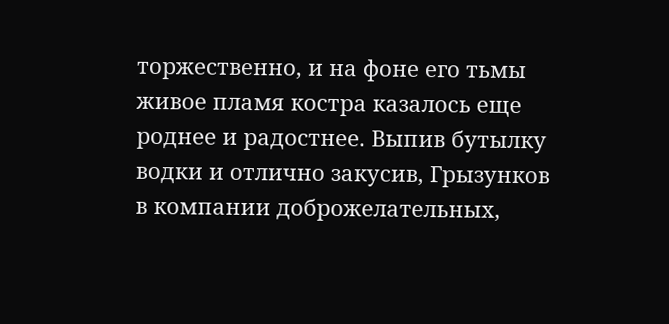торжественно, и на фоне его тьмы живое пламя костра казалось еще роднее и радостнее. Выпив бутылку водки и отлично закусив, Грызунков в компании доброжелательных,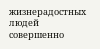жизнерадостных людей совершенно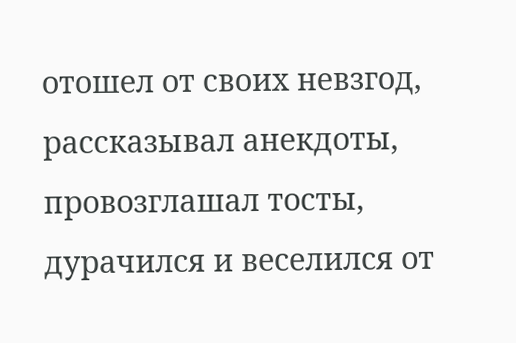отошел от своих невзгод, рассказывал анекдоты, провозглашал тосты, дурачился и веселился от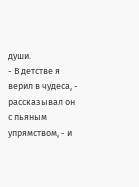души.
- В детстве я верил в чудеса, - рассказывал он с пьяным упрямством, - и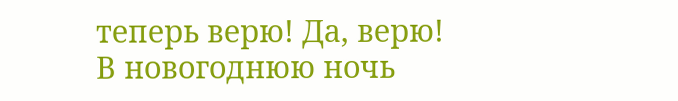теперь верю! Да, верю! В новогоднюю ночь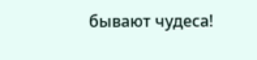бывают чудеса!